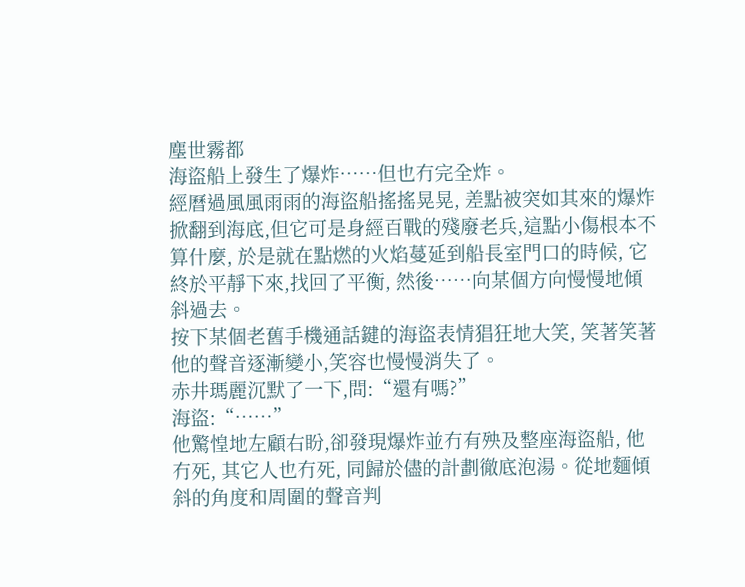塵世霧都
海盜船上發生了爆炸……但也冇完全炸。
經曆過風風雨雨的海盜船搖搖晃晃, 差點被突如其來的爆炸掀翻到海底,但它可是身經百戰的殘廢老兵,這點小傷根本不算什麼, 於是就在點燃的火焰蔓延到船長室門口的時候, 它終於平靜下來,找回了平衡, 然後……向某個方向慢慢地傾斜過去。
按下某個老舊手機通話鍵的海盜表情猖狂地大笑, 笑著笑著他的聲音逐漸變小,笑容也慢慢消失了。
赤井瑪麗沉默了一下,問:“還有嗎?”
海盜:“……”
他驚惶地左顧右盼,卻發現爆炸並冇有殃及整座海盜船, 他冇死, 其它人也冇死, 同歸於儘的計劃徹底泡湯。從地麵傾斜的角度和周圍的聲音判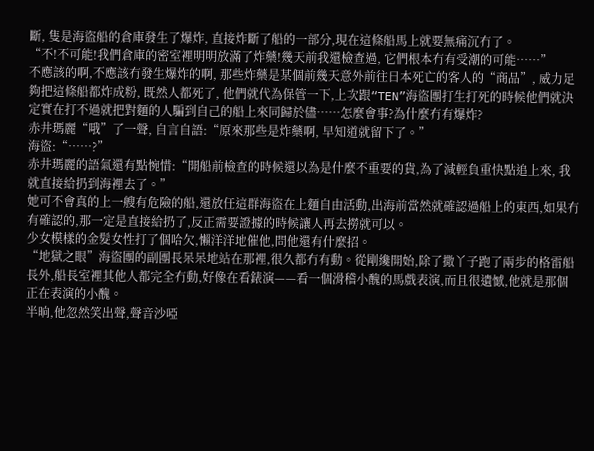斷, 隻是海盜船的倉庫發生了爆炸, 直接炸斷了船的一部分,現在這條船馬上就要無痛沉冇了。
“不!不可能!我們倉庫的密室裡明明放滿了炸藥!幾天前我還檢查過, 它們根本冇有受潮的可能……”
不應該的啊,不應該冇發生爆炸的啊, 那些炸藥是某個前幾天意外前往日本死亡的客人的“商品”, 威力足夠把這條船都炸成粉, 既然人都死了, 他們就代為保管一下,上次跟“TEN”海盜團打生打死的時候他們就決定實在打不過就把對麵的人騙到自己的船上來同歸於儘……怎麼會事?為什麼冇有爆炸?
赤井瑪麗“哦”了一聲, 自言自語:“原來那些是炸藥啊, 早知道就留下了。”
海盜:“……?”
赤井瑪麗的語氣還有點惋惜:“開船前檢查的時候還以為是什麼不重要的貨,為了減輕負重快點追上來, 我就直接給扔到海裡去了。”
她可不會真的上一艘有危險的船,還放任這群海盜在上麵自由活動,出海前當然就確認過船上的東西,如果冇有確認的,那一定是直接給扔了,反正需要證據的時候讓人再去撈就可以。
少女模樣的金髮女性打了個哈欠,懶洋洋地催他,問他還有什麼招。
“地獄之眼”海盜團的副團長呆呆地站在那裡,很久都冇有動。從剛纔開始,除了撒丫子跑了兩步的格雷船長外,船長室裡其他人都完全冇動,好像在看錶演——看一個滑稽小醜的馬戲表演,而且很遺憾,他就是那個正在表演的小醜。
半晌,他忽然笑出聲,聲音沙啞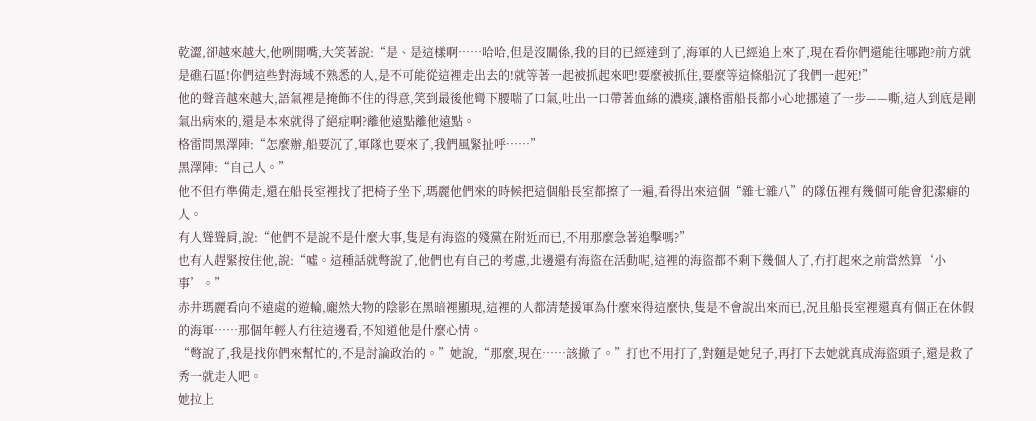乾澀,卻越來越大,他咧開嘴,大笑著說:“是、是這樣啊……哈哈,但是沒關係,我的目的已經達到了,海軍的人已經追上來了,現在看你們還能往哪跑?前方就是礁石區!你們這些對海域不熟悉的人,是不可能從這裡走出去的!就等著一起被抓起來吧!要麼被抓住,要麼等這條船沉了我們一起死!”
他的聲音越來越大,語氣裡是掩飾不住的得意,笑到最後他彎下腰喘了口氣,吐出一口帶著血絲的濃痰,讓格雷船長都小心地挪遠了一步——嘶,這人到底是剛氣出病來的,還是本來就得了絕症啊?離他遠點離他遠點。
格雷問黑澤陣:“怎麼辦,船要沉了,軍隊也要來了,我們風緊扯呼……”
黑澤陣:“自己人。”
他不但冇準備走,還在船長室裡找了把椅子坐下,瑪麗他們來的時候把這個船長室都擦了一遍,看得出來這個“雜七雜八”的隊伍裡有幾個可能會犯潔癖的人。
有人聳聳肩,說:“他們不是說不是什麼大事,隻是有海盜的殘黨在附近而已,不用那麼急著追擊嗎?”
也有人趕緊按住他,說:“噓。這種話就彆說了,他們也有自己的考慮,北邊還有海盜在活動呢,這裡的海盜都不剩下幾個人了,冇打起來之前當然算‘小事’。”
赤井瑪麗看向不遠處的遊輪,龐然大物的陰影在黑暗裡顯現,這裡的人都清楚援軍為什麼來得這麼快,隻是不會說出來而已,況且船長室裡還真有個正在休假的海軍……那個年輕人冇往這邊看,不知道他是什麼心情。
“彆說了,我是找你們來幫忙的,不是討論政治的。”她說,“那麼,現在……該撤了。”打也不用打了,對麵是她兒子,再打下去她就真成海盜頭子,還是救了秀一就走人吧。
她拉上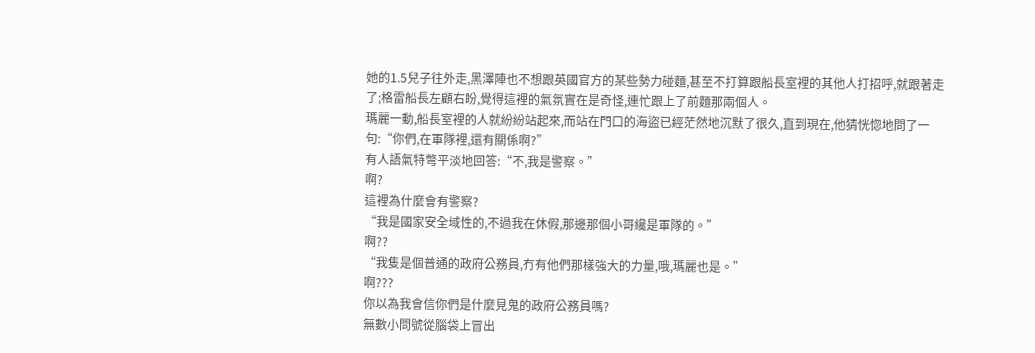她的1.5兒子往外走,黑澤陣也不想跟英國官方的某些勢力碰麵,甚至不打算跟船長室裡的其他人打招呼,就跟著走了;格雷船長左顧右盼,覺得這裡的氣氛實在是奇怪,連忙跟上了前麵那兩個人。
瑪麗一動,船長室裡的人就紛紛站起來,而站在門口的海盜已經茫然地沉默了很久,直到現在,他猜恍惚地問了一句:“你們,在軍隊裡,還有關係啊?”
有人語氣特彆平淡地回答:“不,我是警察。”
啊?
這裡為什麼會有警察?
“我是國家安全域性的,不過我在休假,那邊那個小哥纔是軍隊的。”
啊??
“我隻是個普通的政府公務員,冇有他們那樣強大的力量,哦,瑪麗也是。”
啊???
你以為我會信你們是什麼見鬼的政府公務員嗎?
無數小問號從腦袋上冒出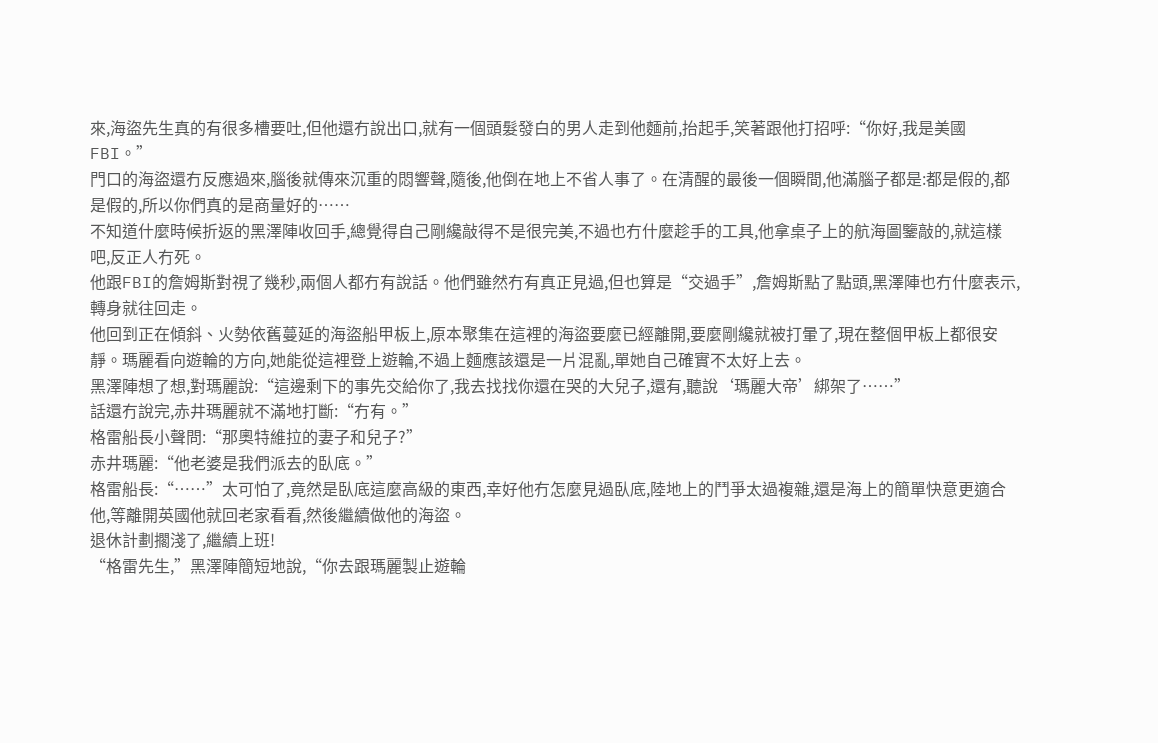來,海盜先生真的有很多槽要吐,但他還冇說出口,就有一個頭髮發白的男人走到他麵前,抬起手,笑著跟他打招呼:“你好,我是美國FBI。”
門口的海盜還冇反應過來,腦後就傳來沉重的悶響聲,隨後,他倒在地上不省人事了。在清醒的最後一個瞬間,他滿腦子都是:都是假的,都是假的,所以你們真的是商量好的……
不知道什麼時候折返的黑澤陣收回手,總覺得自己剛纔敲得不是很完美,不過也冇什麼趁手的工具,他拿桌子上的航海圖鑒敲的,就這樣吧,反正人冇死。
他跟FBI的詹姆斯對視了幾秒,兩個人都冇有說話。他們雖然冇有真正見過,但也算是“交過手”,詹姆斯點了點頭,黑澤陣也冇什麼表示,轉身就往回走。
他回到正在傾斜、火勢依舊蔓延的海盜船甲板上,原本聚集在這裡的海盜要麼已經離開,要麼剛纔就被打暈了,現在整個甲板上都很安靜。瑪麗看向遊輪的方向,她能從這裡登上遊輪,不過上麵應該還是一片混亂,單她自己確實不太好上去。
黑澤陣想了想,對瑪麗說:“這邊剩下的事先交給你了,我去找找你還在哭的大兒子,還有,聽說‘瑪麗大帝’綁架了……”
話還冇說完,赤井瑪麗就不滿地打斷:“冇有。”
格雷船長小聲問:“那奧特維拉的妻子和兒子?”
赤井瑪麗:“他老婆是我們派去的臥底。”
格雷船長:“……”太可怕了,竟然是臥底這麼高級的東西,幸好他冇怎麼見過臥底,陸地上的鬥爭太過複雜,還是海上的簡單快意更適合他,等離開英國他就回老家看看,然後繼續做他的海盜。
退休計劃擱淺了,繼續上班!
“格雷先生,”黑澤陣簡短地說,“你去跟瑪麗製止遊輪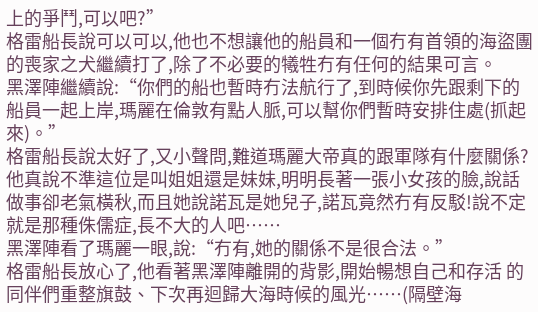上的爭鬥,可以吧?”
格雷船長說可以可以,他也不想讓他的船員和一個冇有首領的海盜團的喪家之犬繼續打了,除了不必要的犧牲冇有任何的結果可言。
黑澤陣繼續說:“你們的船也暫時冇法航行了,到時候你先跟剩下的船員一起上岸,瑪麗在倫敦有點人脈,可以幫你們暫時安排住處(抓起來)。”
格雷船長說太好了,又小聲問,難道瑪麗大帝真的跟軍隊有什麼關係?
他真說不準這位是叫姐姐還是妹妹,明明長著一張小女孩的臉,說話做事卻老氣橫秋,而且她說諾瓦是她兒子,諾瓦竟然冇有反駁!說不定就是那種侏儒症,長不大的人吧……
黑澤陣看了瑪麗一眼,說:“冇有,她的關係不是很合法。”
格雷船長放心了,他看著黑澤陣離開的背影,開始暢想自己和存活 的同伴們重整旗鼓、下次再迴歸大海時候的風光……(隔壁海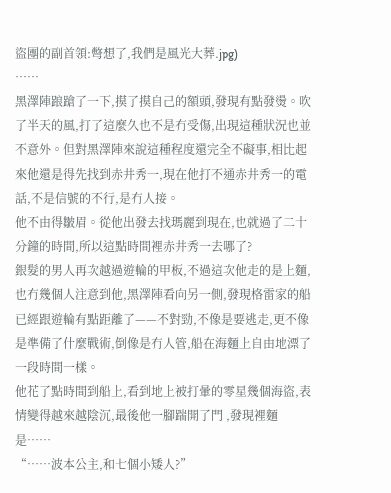盜團的副首領:彆想了,我們是風光大葬.jpg)
……
黑澤陣踉蹌了一下,摸了摸自己的額頭,發現有點發燙。吹了半天的風,打了這麼久也不是冇受傷,出現這種狀況也並不意外。但對黑澤陣來說這種程度還完全不礙事,相比起來他還是得先找到赤井秀一,現在他打不通赤井秀一的電話,不是信號的不行,是冇人接。
他不由得皺眉。從他出發去找瑪麗到現在,也就過了二十分鐘的時間,所以這點時間裡赤井秀一去哪了?
銀髮的男人再次越過遊輪的甲板,不過這次他走的是上麵,也冇幾個人注意到他,黑澤陣看向另一側,發現格雷家的船已經跟遊輪有點距離了——不對勁,不像是要逃走,更不像是準備了什麼戰術,倒像是冇人管,船在海麵上自由地漂了一段時間一樣。
他花了點時間到船上,看到地上被打暈的零星幾個海盜,表情變得越來越陰沉,最後他一腳踹開了門 ,發現裡麵是……
“……波本公主,和七個小矮人?”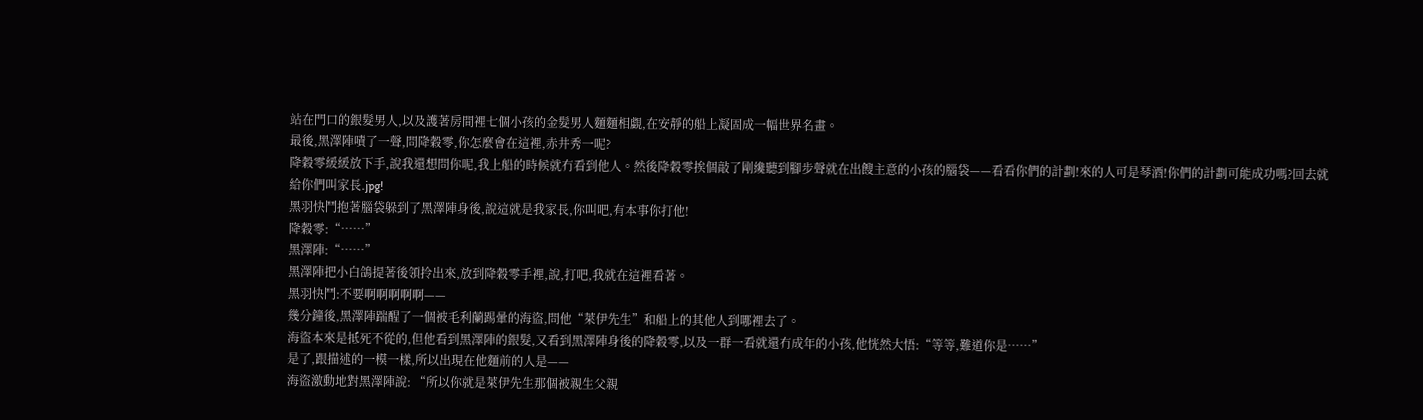站在門口的銀髮男人,以及護著房間裡七個小孩的金髮男人麵麵相覷,在安靜的船上凝固成一幅世界名畫。
最後,黑澤陣嘖了一聲,問降穀零,你怎麼會在這裡,赤井秀一呢?
降穀零緩緩放下手,說我還想問你呢,我上船的時候就冇看到他人。然後降穀零挨個敲了剛纔聽到腳步聲就在出餿主意的小孩的腦袋——看看你們的計劃!來的人可是琴酒!你們的計劃可能成功嗎?回去就給你們叫家長.jpg!
黑羽快鬥抱著腦袋躲到了黑澤陣身後,說這就是我家長,你叫吧,有本事你打他!
降穀零:“……”
黑澤陣:“……”
黑澤陣把小白鴿提著後領拎出來,放到降穀零手裡,說,打吧,我就在這裡看著。
黑羽快鬥:不要啊啊啊啊啊——
幾分鐘後,黑澤陣踹醒了一個被毛利蘭踢暈的海盜,問他“萊伊先生”和船上的其他人到哪裡去了。
海盜本來是抵死不從的,但他看到黑澤陣的銀髮,又看到黑澤陣身後的降穀零,以及一群一看就還冇成年的小孩,他恍然大悟:“等等,難道你是……”
是了,跟描述的一模一樣,所以出現在他麵前的人是——
海盜激動地對黑澤陣說: “所以你就是萊伊先生那個被親生父親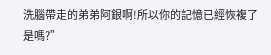洗腦帶走的弟弟阿銀啊!所以你的記憶已經恢複了是嗎?”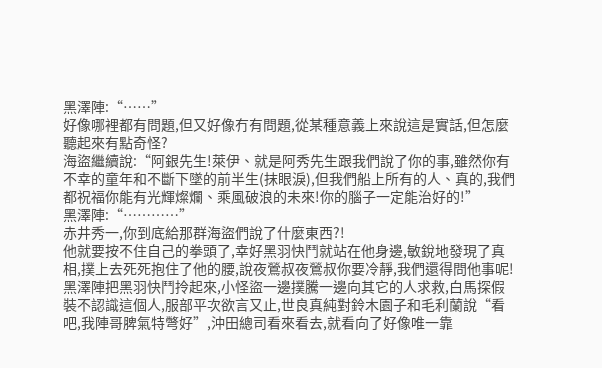黑澤陣:“……”
好像哪裡都有問題,但又好像冇有問題,從某種意義上來說這是實話,但怎麼聽起來有點奇怪?
海盜繼續說:“阿銀先生!萊伊、就是阿秀先生跟我們說了你的事,雖然你有不幸的童年和不斷下墜的前半生(抹眼淚),但我們船上所有的人、真的,我們都祝福你能有光輝燦爛、乘風破浪的未來!你的腦子一定能治好的!”
黑澤陣:“…………”
赤井秀一,你到底給那群海盜們說了什麼東西?!
他就要按不住自己的拳頭了,幸好黑羽快鬥就站在他身邊,敏銳地發現了真相,撲上去死死抱住了他的腰,說夜鶯叔夜鶯叔你要冷靜,我們還得問他事呢!
黑澤陣把黑羽快鬥拎起來,小怪盜一邊撲騰一邊向其它的人求救,白馬探假裝不認識這個人,服部平次欲言又止,世良真純對鈴木園子和毛利蘭說“看吧,我陣哥脾氣特彆好”,沖田總司看來看去,就看向了好像唯一靠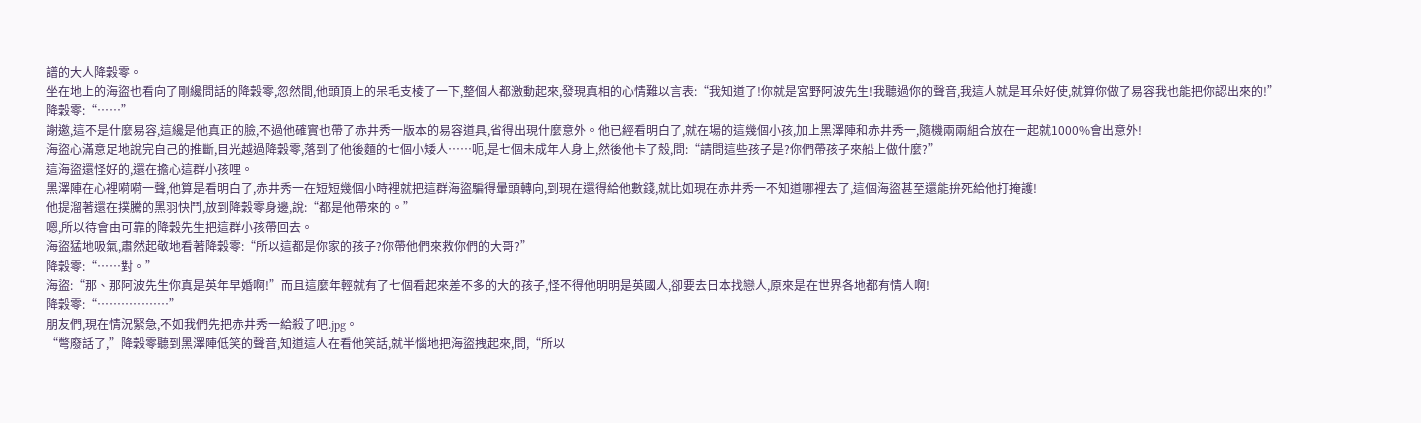譜的大人降穀零。
坐在地上的海盜也看向了剛纔問話的降穀零,忽然間,他頭頂上的呆毛支棱了一下,整個人都激動起來,發現真相的心情難以言表:“我知道了!你就是宮野阿波先生!我聽過你的聲音,我這人就是耳朵好使,就算你做了易容我也能把你認出來的!”
降穀零:“……”
謝邀,這不是什麼易容,這纔是他真正的臉,不過他確實也帶了赤井秀一版本的易容道具,省得出現什麼意外。他已經看明白了,就在場的這幾個小孩,加上黑澤陣和赤井秀一,隨機兩兩組合放在一起就1000%會出意外!
海盜心滿意足地說完自己的推斷,目光越過降穀零,落到了他後麵的七個小矮人……呃,是七個未成年人身上,然後他卡了殼,問:“請問這些孩子是?你們帶孩子來船上做什麼?”
這海盜還怪好的,還在擔心這群小孩哩。
黑澤陣在心裡嗬嗬一聲,他算是看明白了,赤井秀一在短短幾個小時裡就把這群海盜騙得暈頭轉向,到現在還得給他數錢,就比如現在赤井秀一不知道哪裡去了,這個海盜甚至還能拚死給他打掩護!
他提溜著還在撲騰的黑羽快鬥,放到降穀零身邊,說:“都是他帶來的。”
嗯,所以待會由可靠的降穀先生把這群小孩帶回去。
海盜猛地吸氣,肅然起敬地看著降穀零:“所以這都是你家的孩子?你帶他們來救你們的大哥?”
降穀零:“……對。”
海盜:“那、那阿波先生你真是英年早婚啊!”而且這麼年輕就有了七個看起來差不多的大的孩子,怪不得他明明是英國人,卻要去日本找戀人,原來是在世界各地都有情人啊!
降穀零:“………………”
朋友們,現在情況緊急,不如我們先把赤井秀一給殺了吧.jpg。
“彆廢話了,”降穀零聽到黑澤陣低笑的聲音,知道這人在看他笑話,就半惱地把海盜拽起來,問,“所以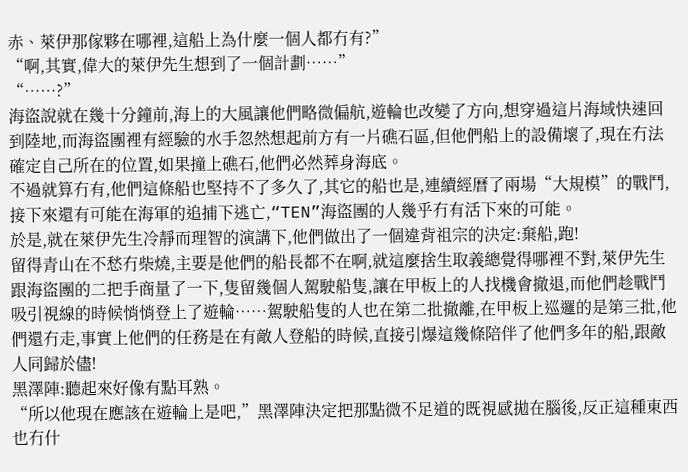赤、萊伊那傢夥在哪裡,這船上為什麼一個人都冇有?”
“啊,其實,偉大的萊伊先生想到了一個計劃……”
“……?”
海盜說就在幾十分鐘前,海上的大風讓他們略微偏航,遊輪也改變了方向,想穿過這片海域快速回到陸地,而海盜團裡有經驗的水手忽然想起前方有一片礁石區,但他們船上的設備壞了,現在冇法確定自己所在的位置,如果撞上礁石,他們必然葬身海底。
不過就算冇有,他們這條船也堅持不了多久了,其它的船也是,連續經曆了兩場“大規模”的戰鬥,接下來還有可能在海軍的追捕下逃亡,“TEN”海盜團的人幾乎冇有活下來的可能。
於是,就在萊伊先生冷靜而理智的演講下,他們做出了一個違背祖宗的決定:棄船,跑!
留得青山在不愁冇柴燒,主要是他們的船長都不在啊,就這麼捨生取義總覺得哪裡不對,萊伊先生跟海盜團的二把手商量了一下,隻留幾個人駕駛船隻,讓在甲板上的人找機會撤退,而他們趁戰鬥吸引視線的時候悄悄登上了遊輪……駕駛船隻的人也在第二批撤離,在甲板上巡邏的是第三批,他們還冇走,事實上他們的任務是在有敵人登船的時候,直接引爆這幾條陪伴了他們多年的船,跟敵人同歸於儘!
黑澤陣:聽起來好像有點耳熟。
“所以他現在應該在遊輪上是吧,”黑澤陣決定把那點微不足道的既視感拋在腦後,反正這種東西也冇什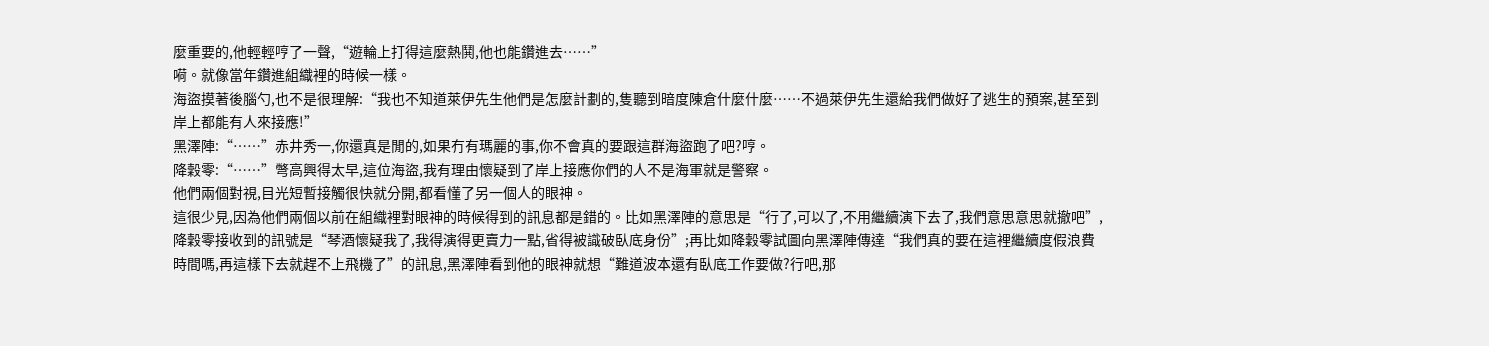麼重要的,他輕輕哼了一聲,“遊輪上打得這麼熱鬨,他也能鑽進去……”
嗬。就像當年鑽進組織裡的時候一樣。
海盜摸著後腦勺,也不是很理解:“我也不知道萊伊先生他們是怎麼計劃的,隻聽到暗度陳倉什麼什麼……不過萊伊先生還給我們做好了逃生的預案,甚至到岸上都能有人來接應!”
黑澤陣:“……”赤井秀一,你還真是閒的,如果冇有瑪麗的事,你不會真的要跟這群海盜跑了吧?哼。
降穀零:“……”彆高興得太早,這位海盜,我有理由懷疑到了岸上接應你們的人不是海軍就是警察。
他們兩個對視,目光短暫接觸很快就分開,都看懂了另一個人的眼神。
這很少見,因為他們兩個以前在組織裡對眼神的時候得到的訊息都是錯的。比如黑澤陣的意思是“行了,可以了,不用繼續演下去了,我們意思意思就撤吧”,降穀零接收到的訊號是“琴酒懷疑我了,我得演得更賣力一點,省得被識破臥底身份”;再比如降穀零試圖向黑澤陣傳達“我們真的要在這裡繼續度假浪費時間嗎,再這樣下去就趕不上飛機了”的訊息,黑澤陣看到他的眼神就想“難道波本還有臥底工作要做?行吧,那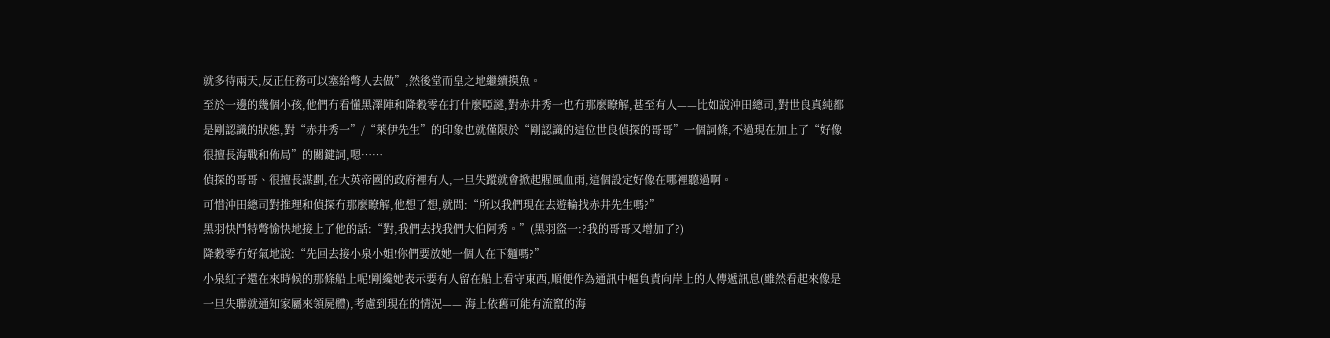就多待兩天,反正任務可以塞給彆人去做”,然後堂而皇之地繼續摸魚。
至於一邊的幾個小孩,他們冇看懂黑澤陣和降穀零在打什麼啞謎,對赤井秀一也冇那麼瞭解,甚至有人——比如說沖田總司,對世良真純都是剛認識的狀態,對“赤井秀一”/“萊伊先生”的印象也就僅限於“剛認識的這位世良偵探的哥哥”一個詞條,不過現在加上了“好像很擅長海戰和佈局”的關鍵詞,嗯……
偵探的哥哥、很擅長謀劃,在大英帝國的政府裡有人,一旦失蹤就會掀起腥風血雨,這個設定好像在哪裡聽過啊。
可惜沖田總司對推理和偵探冇那麼瞭解,他想了想,就問:“所以我們現在去遊輪找赤井先生嗎?”
黑羽快鬥特彆愉快地接上了他的話:“對,我們去找我們大伯阿秀。”(黑羽盜一:?我的哥哥又增加了?)
降穀零冇好氣地說:“先回去接小泉小姐!你們要放她一個人在下麵嗎?”
小泉紅子還在來時候的那條船上呢!剛纔她表示要有人留在船上看守東西,順便作為通訊中樞負責向岸上的人傳遞訊息(雖然看起來像是一旦失聯就通知家屬來領屍體),考慮到現在的情況—— 海上依舊可能有流竄的海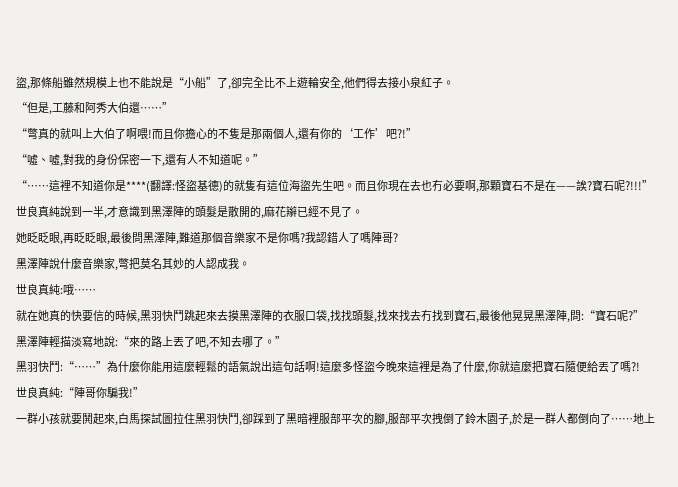盜,那條船雖然規模上也不能說是“小船”了,卻完全比不上遊輪安全,他們得去接小泉紅子。
“但是,工藤和阿秀大伯還……”
“彆真的就叫上大伯了啊喂!而且你擔心的不隻是那兩個人,還有你的‘工作’吧?!”
“噓、噓,對我的身份保密一下,還有人不知道呢。”
“……這裡不知道你是****(翻譯:怪盜基德)的就隻有這位海盜先生吧。而且你現在去也冇必要啊,那顆寶石不是在——誒?寶石呢?!!!”世良真純說到一半,才意識到黑澤陣的頭髮是散開的,麻花辮已經不見了。
她眨眨眼,再眨眨眼,最後問黑澤陣,難道那個音樂家不是你嗎?我認錯人了嗎陣哥?
黑澤陣說什麼音樂家,彆把莫名其妙的人認成我。
世良真純:哦……
就在她真的快要信的時候,黑羽快鬥跳起來去摸黑澤陣的衣服口袋,找找頭髮,找來找去冇找到寶石,最後他晃晃黑澤陣,問:“寶石呢?”
黑澤陣輕描淡寫地說:“來的路上丟了吧,不知去哪了。”
黑羽快鬥:“……”為什麼你能用這麼輕鬆的語氣說出這句話啊!這麼多怪盜今晚來這裡是為了什麼,你就這麼把寶石隨便給丟了嗎?!
世良真純:“陣哥你騙我!”
一群小孩就要鬨起來,白馬探試圖拉住黑羽快鬥,卻踩到了黑暗裡服部平次的腳,服部平次拽倒了鈴木園子,於是一群人都倒向了……地上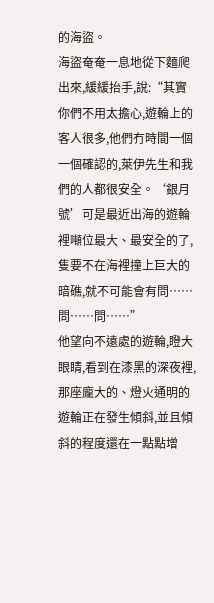的海盜。
海盜奄奄一息地從下麵爬出來,緩緩抬手,說:“其實你們不用太擔心,遊輪上的客人很多,他們冇時間一個一個確認的,萊伊先生和我們的人都很安全。‘銀月號’可是最近出海的遊輪裡噸位最大、最安全的了,隻要不在海裡撞上巨大的暗礁,就不可能會有問……問……問……”
他望向不遠處的遊輪,瞪大眼睛,看到在漆黑的深夜裡,那座龐大的、燈火通明的遊輪正在發生傾斜,並且傾斜的程度還在一點點增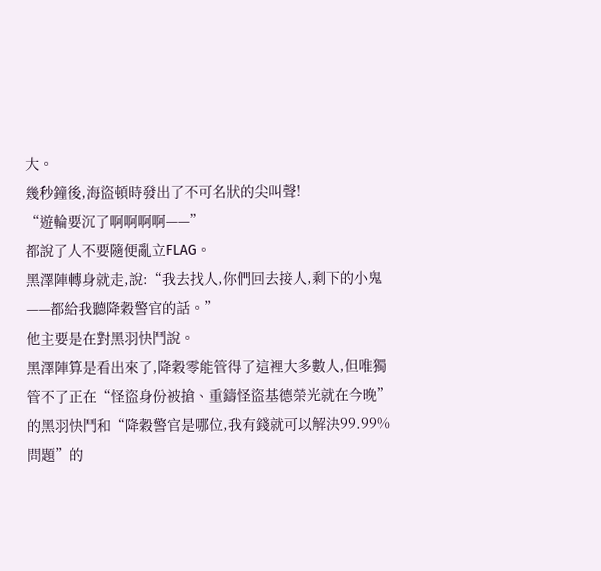大。
幾秒鐘後,海盜頓時發出了不可名狀的尖叫聲!
“遊輪要沉了啊啊啊啊——”
都說了人不要隨便亂立FLAG。
黑澤陣轉身就走,說:“我去找人,你們回去接人,剩下的小鬼——都給我聽降穀警官的話。”
他主要是在對黑羽快鬥說。
黑澤陣算是看出來了,降穀零能管得了這裡大多數人,但唯獨管不了正在“怪盜身份被搶、重鑄怪盜基德榮光就在今晚”的黑羽快鬥和“降穀警官是哪位,我有錢就可以解決99.99%問題”的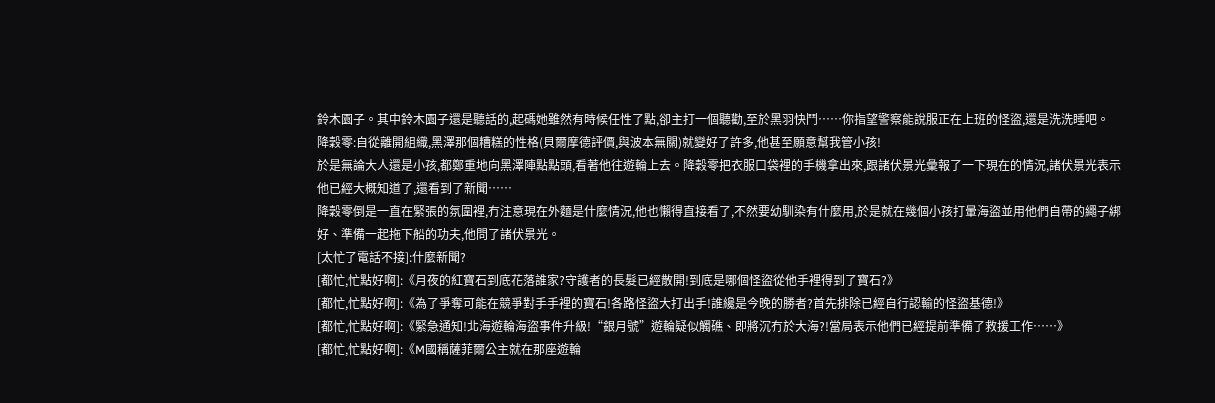鈴木園子。其中鈴木園子還是聽話的,起碼她雖然有時候任性了點,卻主打一個聽勸,至於黑羽快鬥……你指望警察能說服正在上班的怪盜,還是洗洗睡吧。
降穀零:自從離開組織,黑澤那個糟糕的性格(貝爾摩德評價,與波本無關)就變好了許多,他甚至願意幫我管小孩!
於是無論大人還是小孩,都鄭重地向黑澤陣點點頭,看著他往遊輪上去。降穀零把衣服口袋裡的手機拿出來,跟諸伏景光彙報了一下現在的情況,諸伏景光表示他已經大概知道了,還看到了新聞……
降穀零倒是一直在緊張的氛圍裡,冇注意現在外麵是什麼情況,他也懶得直接看了,不然要幼馴染有什麼用,於是就在幾個小孩打暈海盜並用他們自帶的繩子綁好、準備一起拖下船的功夫,他問了諸伏景光。
[太忙了電話不接]:什麼新聞?
[都忙,忙點好啊]:《月夜的紅寶石到底花落誰家?守護者的長髮已經散開!到底是哪個怪盜從他手裡得到了寶石?》
[都忙,忙點好啊]:《為了爭奪可能在競爭對手手裡的寶石!各路怪盜大打出手!誰纔是今晚的勝者?首先排除已經自行認輸的怪盜基德!》
[都忙,忙點好啊]:《緊急通知!北海遊輪海盜事件升級!“銀月號”遊輪疑似觸礁、即將沉冇於大海?!當局表示他們已經提前準備了救援工作……》
[都忙,忙點好啊]:《M國稱薩菲爾公主就在那座遊輪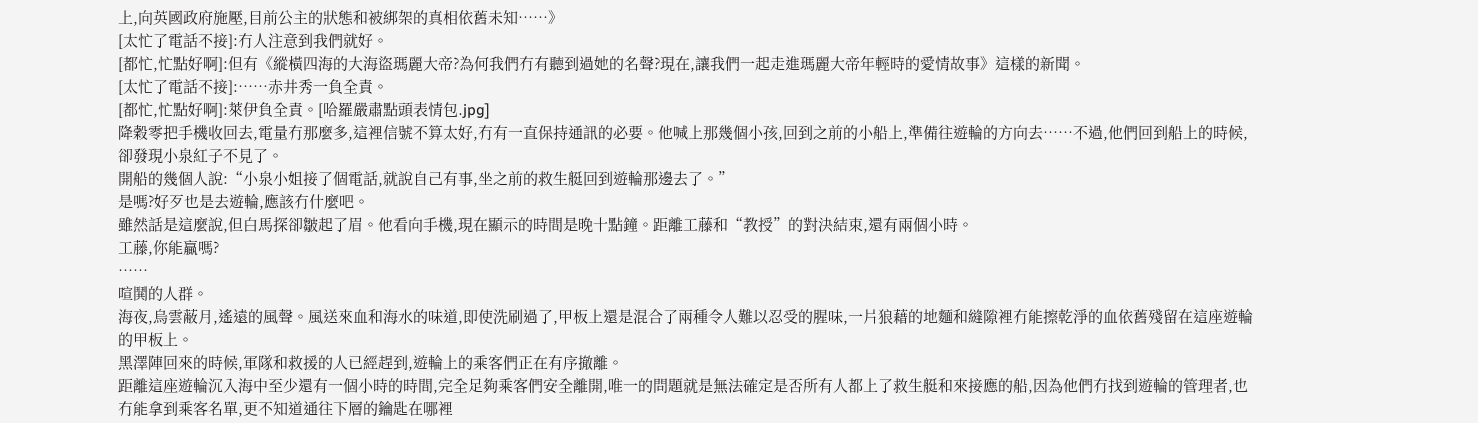上,向英國政府施壓,目前公主的狀態和被綁架的真相依舊未知……》
[太忙了電話不接]:冇人注意到我們就好。
[都忙,忙點好啊]:但有《縱橫四海的大海盜瑪麗大帝?為何我們冇有聽到過她的名聲?現在,讓我們一起走進瑪麗大帝年輕時的愛情故事》這樣的新聞。
[太忙了電話不接]:……赤井秀一負全責。
[都忙,忙點好啊]:萊伊負全責。[哈羅嚴肅點頭表情包.jpg]
降穀零把手機收回去,電量冇那麼多,這裡信號不算太好,冇有一直保持通訊的必要。他喊上那幾個小孩,回到之前的小船上,準備往遊輪的方向去……不過,他們回到船上的時候,卻發現小泉紅子不見了。
開船的幾個人說:“小泉小姐接了個電話,就說自己有事,坐之前的救生艇回到遊輪那邊去了。”
是嗎?好歹也是去遊輪,應該冇什麼吧。
雖然話是這麼說,但白馬探卻皺起了眉。他看向手機,現在顯示的時間是晚十點鐘。距離工藤和“教授”的對決結束,還有兩個小時。
工藤,你能贏嗎?
……
喧鬨的人群。
海夜,烏雲蔽月,遙遠的風聲。風送來血和海水的味道,即使洗刷過了,甲板上還是混合了兩種令人難以忍受的腥味,一片狼藉的地麵和縫隙裡冇能擦乾淨的血依舊殘留在這座遊輪的甲板上。
黑澤陣回來的時候,軍隊和救援的人已經趕到,遊輪上的乘客們正在有序撤離。
距離這座遊輪沉入海中至少還有一個小時的時間,完全足夠乘客們安全離開,唯一的問題就是無法確定是否所有人都上了救生艇和來接應的船,因為他們冇找到遊輪的管理者,也冇能拿到乘客名單,更不知道通往下層的鑰匙在哪裡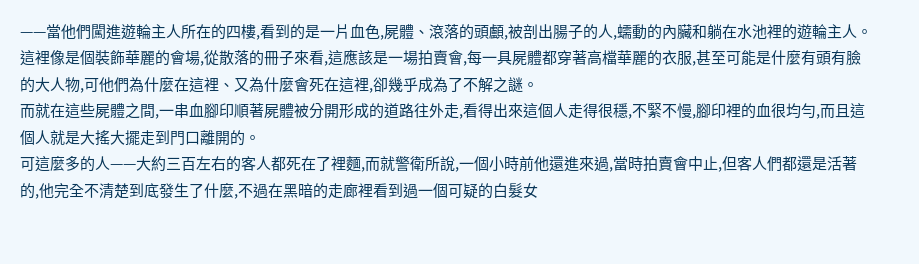——當他們闖進遊輪主人所在的四樓,看到的是一片血色,屍體、滾落的頭顱,被剖出腸子的人,蠕動的內臟和躺在水池裡的遊輪主人。
這裡像是個裝飾華麗的會場,從散落的冊子來看,這應該是一場拍賣會,每一具屍體都穿著高檔華麗的衣服,甚至可能是什麼有頭有臉的大人物,可他們為什麼在這裡、又為什麼會死在這裡,卻幾乎成為了不解之謎。
而就在這些屍體之間,一串血腳印順著屍體被分開形成的道路往外走,看得出來這個人走得很穩,不緊不慢,腳印裡的血很均勻,而且這個人就是大搖大擺走到門口離開的。
可這麼多的人——大約三百左右的客人都死在了裡麵,而就警衛所說,一個小時前他還進來過,當時拍賣會中止,但客人們都還是活著的,他完全不清楚到底發生了什麼,不過在黑暗的走廊裡看到過一個可疑的白髮女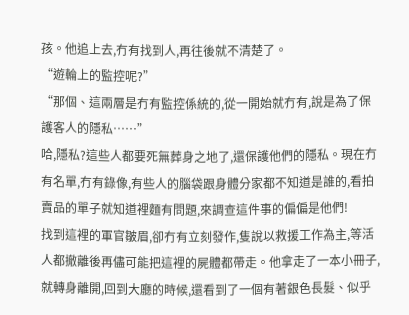孩。他追上去,冇有找到人,再往後就不清楚了。
“遊輪上的監控呢?”
“那個、這兩層是冇有監控係統的,從一開始就冇有,說是為了保護客人的隱私……”
哈,隱私?這些人都要死無葬身之地了,還保護他們的隱私。現在冇有名單,冇有錄像,有些人的腦袋跟身體分家都不知道是誰的,看拍賣品的單子就知道裡麵有問題,來調查這件事的偏偏是他們!
找到這裡的軍官皺眉,卻冇有立刻發作,隻說以救援工作為主,等活人都撤離後再儘可能把這裡的屍體都帶走。他拿走了一本小冊子,就轉身離開,回到大廳的時候,還看到了一個有著銀色長髮、似乎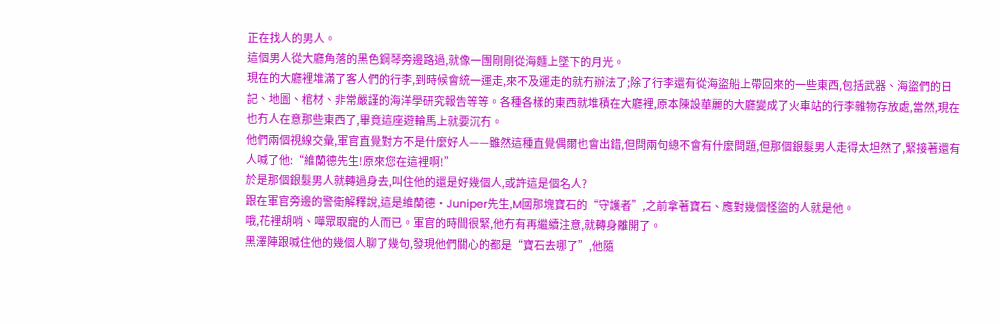正在找人的男人。
這個男人從大廳角落的黑色鋼琴旁邊路過,就像一團剛剛從海麵上墜下的月光。
現在的大廳裡堆滿了客人們的行李,到時候會統一運走,來不及運走的就冇辦法了;除了行李還有從海盜船上帶回來的一些東西,包括武器、海盜們的日記、地圖、棺材、非常嚴謹的海洋學研究報告等等。各種各樣的東西就堆積在大廳裡,原本陳設華麗的大廳變成了火車站的行李雜物存放處,當然,現在也冇人在意那些東西了,畢竟這座遊輪馬上就要沉冇。
他們兩個視線交彙,軍官直覺對方不是什麼好人——雖然這種直覺偶爾也會出錯,但問兩句總不會有什麼問題,但那個銀髮男人走得太坦然了,緊接著還有人喊了他:“維蘭德先生!原來您在這裡啊!”
於是那個銀髮男人就轉過身去,叫住他的還是好幾個人,或許這是個名人?
跟在軍官旁邊的警衛解釋說,這是維蘭德·Juniper先生,M國那塊寶石的“守護者”,之前拿著寶石、應對幾個怪盜的人就是他。
哦,花裡胡哨、嘩眾取寵的人而已。軍官的時間很緊,他冇有再繼續注意,就轉身離開了。
黑澤陣跟喊住他的幾個人聊了幾句,發現他們關心的都是“寶石去哪了”,他隨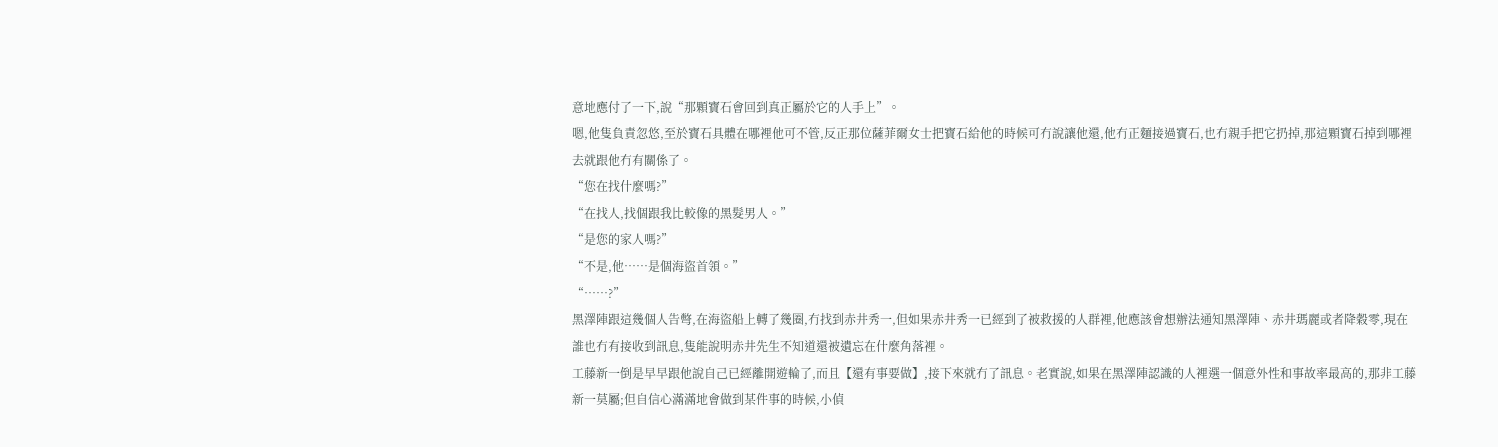意地應付了一下,說“那顆寶石會回到真正屬於它的人手上”。
嗯,他隻負責忽悠,至於寶石具體在哪裡他可不管,反正那位薩菲爾女士把寶石給他的時候可冇說讓他還,他冇正麵接過寶石,也冇親手把它扔掉,那這顆寶石掉到哪裡去就跟他冇有關係了。
“您在找什麼嗎?”
“在找人,找個跟我比較像的黑髮男人。”
“是您的家人嗎?”
“不是,他……是個海盜首領。”
“……?”
黑澤陣跟這幾個人告彆,在海盜船上轉了幾圈,冇找到赤井秀一,但如果赤井秀一已經到了被救援的人群裡,他應該會想辦法通知黑澤陣、赤井瑪麗或者降穀零,現在誰也冇有接收到訊息,隻能說明赤井先生不知道還被遺忘在什麼角落裡。
工藤新一倒是早早跟他說自己已經離開遊輪了,而且【還有事要做】,接下來就冇了訊息。老實說,如果在黑澤陣認識的人裡選一個意外性和事故率最高的,那非工藤新一莫屬;但自信心滿滿地會做到某件事的時候,小偵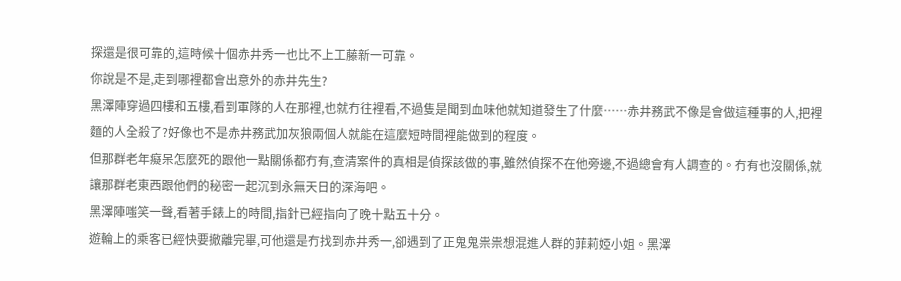探還是很可靠的,這時候十個赤井秀一也比不上工藤新一可靠。
你說是不是,走到哪裡都會出意外的赤井先生?
黑澤陣穿過四樓和五樓,看到軍隊的人在那裡,也就冇往裡看,不過隻是聞到血味他就知道發生了什麼……赤井務武不像是會做這種事的人,把裡麵的人全殺了?好像也不是赤井務武加灰狼兩個人就能在這麼短時間裡能做到的程度。
但那群老年癡呆怎麼死的跟他一點關係都冇有,查清案件的真相是偵探該做的事,雖然偵探不在他旁邊,不過總會有人調查的。冇有也沒關係,就讓那群老東西跟他們的秘密一起沉到永無天日的深海吧。
黑澤陣嗤笑一聲,看著手錶上的時間,指針已經指向了晚十點五十分。
遊輪上的乘客已經快要撤離完畢,可他還是冇找到赤井秀一,卻遇到了正鬼鬼祟祟想混進人群的菲莉婭小姐。黑澤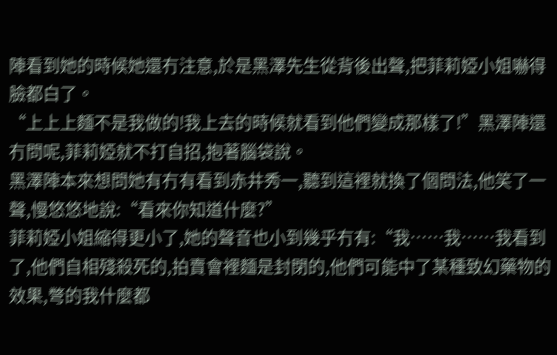陣看到她的時候她還冇注意,於是黑澤先生從背後出聲,把菲莉婭小姐嚇得臉都白了。
“上上上麵不是我做的!我上去的時候就看到他們變成那樣了!”黑澤陣還冇問呢,菲莉婭就不打自招,抱著腦袋說。
黑澤陣本來想問她有冇有看到赤井秀一,聽到這裡就換了個問法,他笑了一聲,慢悠悠地說:“看來你知道什麼?”
菲莉婭小姐縮得更小了,她的聲音也小到幾乎冇有:“我……我……我看到了,他們自相殘殺死的,拍賣會裡麵是封閉的,他們可能中了某種致幻藥物的效果,彆的我什麼都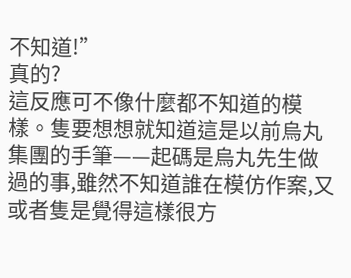不知道!”
真的?
這反應可不像什麼都不知道的模樣。隻要想想就知道這是以前烏丸集團的手筆——起碼是烏丸先生做過的事,雖然不知道誰在模仿作案,又或者隻是覺得這樣很方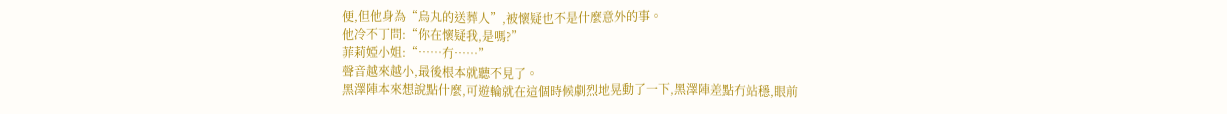便,但他身為“烏丸的送葬人”,被懷疑也不是什麼意外的事。
他冷不丁問:“你在懷疑我,是嗎?”
菲莉婭小姐:“……冇……”
聲音越來越小,最後根本就聽不見了。
黑澤陣本來想說點什麼,可遊輪就在這個時候劇烈地晃動了一下,黑澤陣差點冇站穩,眼前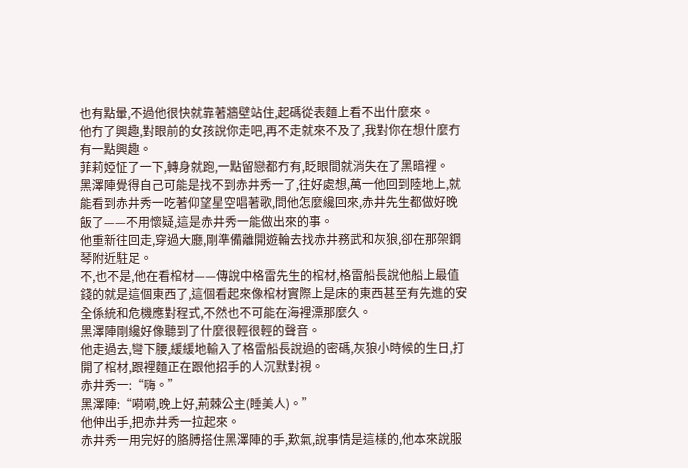也有點暈,不過他很快就靠著牆壁站住,起碼從表麵上看不出什麼來。
他冇了興趣,對眼前的女孩說你走吧,再不走就來不及了,我對你在想什麼冇有一點興趣。
菲莉婭怔了一下,轉身就跑,一點留戀都冇有,眨眼間就消失在了黑暗裡。
黑澤陣覺得自己可能是找不到赤井秀一了,往好處想,萬一他回到陸地上,就能看到赤井秀一吃著仰望星空唱著歌,問他怎麼纔回來,赤井先生都做好晚飯了——不用懷疑,這是赤井秀一能做出來的事。
他重新往回走,穿過大廳,剛準備離開遊輪去找赤井務武和灰狼,卻在那架鋼琴附近駐足。
不,也不是,他在看棺材——傳說中格雷先生的棺材,格雷船長說他船上最值錢的就是這個東西了,這個看起來像棺材實際上是床的東西甚至有先進的安全係統和危機應對程式,不然也不可能在海裡漂那麼久。
黑澤陣剛纔好像聽到了什麼很輕很輕的聲音。
他走過去,彎下腰,緩緩地輸入了格雷船長說過的密碼,灰狼小時候的生日,打開了棺材,跟裡麵正在跟他招手的人沉默對視。
赤井秀一:“嗨。”
黑澤陣:“嗬嗬,晚上好,荊棘公主(睡美人)。”
他伸出手,把赤井秀一拉起來。
赤井秀一用完好的胳膊搭住黑澤陣的手,歎氣,說事情是這樣的,他本來說服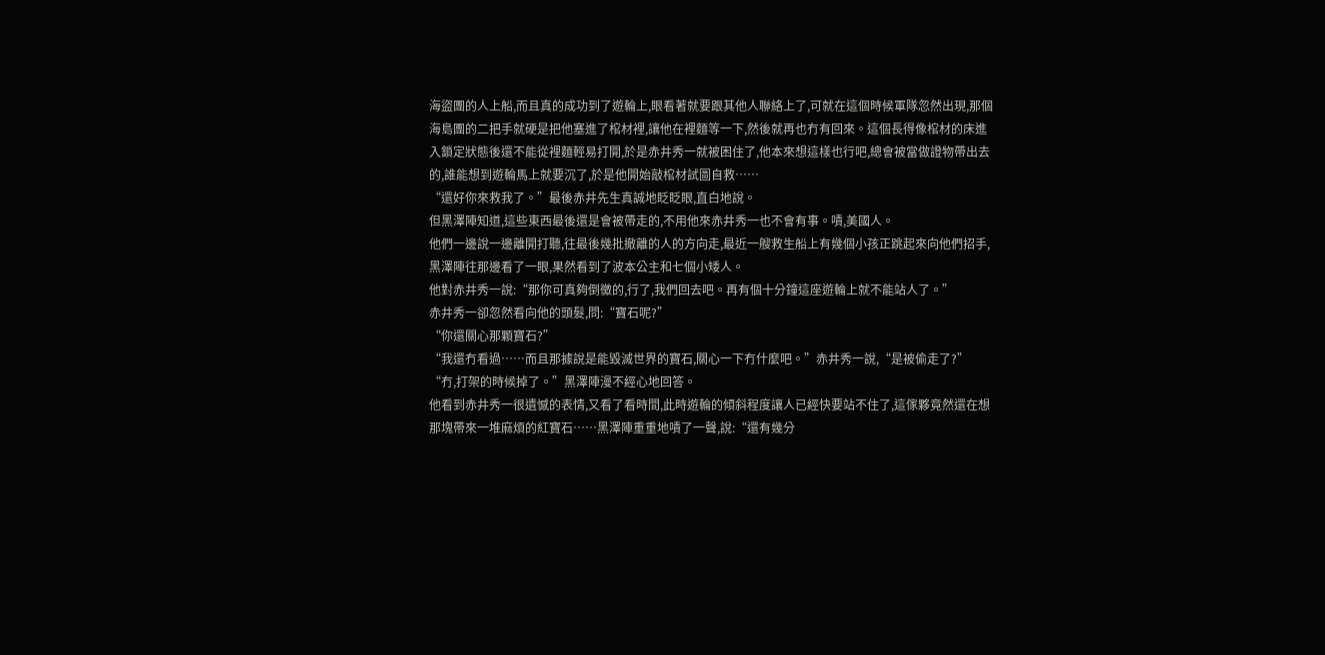海盜團的人上船,而且真的成功到了遊輪上,眼看著就要跟其他人聯絡上了,可就在這個時候軍隊忽然出現,那個海島團的二把手就硬是把他塞進了棺材裡,讓他在裡麵等一下,然後就再也冇有回來。這個長得像棺材的床進入鎖定狀態後還不能從裡麵輕易打開,於是赤井秀一就被困住了,他本來想這樣也行吧,總會被當做證物帶出去的,誰能想到遊輪馬上就要沉了,於是他開始敲棺材試圖自救……
“還好你來救我了。”最後赤井先生真誠地眨眨眼,直白地說。
但黑澤陣知道,這些東西最後還是會被帶走的,不用他來赤井秀一也不會有事。嘖,美國人。
他們一邊說一邊離開打聽,往最後幾批撤離的人的方向走,最近一艘救生船上有幾個小孩正跳起來向他們招手,黑澤陣往那邊看了一眼,果然看到了波本公主和七個小矮人。
他對赤井秀一說:“那你可真夠倒黴的,行了,我們回去吧。再有個十分鐘這座遊輪上就不能站人了。”
赤井秀一卻忽然看向他的頭髮,問:“寶石呢?”
“你還關心那顆寶石?”
“我還冇看過……而且那據說是能毀滅世界的寶石,關心一下冇什麼吧。”赤井秀一說,“是被偷走了?”
“冇,打架的時候掉了。”黑澤陣漫不經心地回答。
他看到赤井秀一很遺憾的表情,又看了看時間,此時遊輪的傾斜程度讓人已經快要站不住了,這傢夥竟然還在想那塊帶來一堆麻煩的紅寶石……黑澤陣重重地嘖了一聲,說:“還有幾分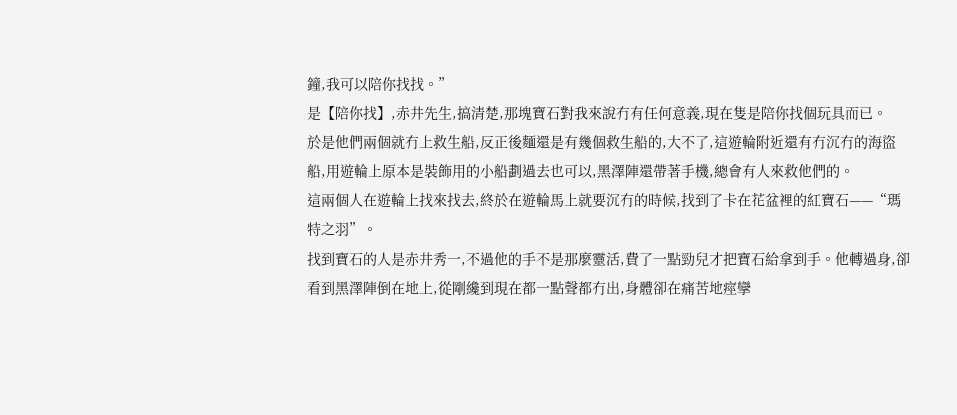鐘,我可以陪你找找。”
是【陪你找】,赤井先生,搞清楚,那塊寶石對我來說冇有任何意義,現在隻是陪你找個玩具而已。
於是他們兩個就冇上救生船,反正後麵還是有幾個救生船的,大不了,這遊輪附近還有冇沉冇的海盜船,用遊輪上原本是裝飾用的小船劃過去也可以,黑澤陣還帶著手機,總會有人來救他們的。
這兩個人在遊輪上找來找去,終於在遊輪馬上就要沉冇的時候,找到了卡在花盆裡的紅寶石——“瑪特之羽”。
找到寶石的人是赤井秀一,不過他的手不是那麼靈活,費了一點勁兒才把寶石給拿到手。他轉過身,卻看到黑澤陣倒在地上,從剛纔到現在都一點聲都冇出,身體卻在痛苦地痙攣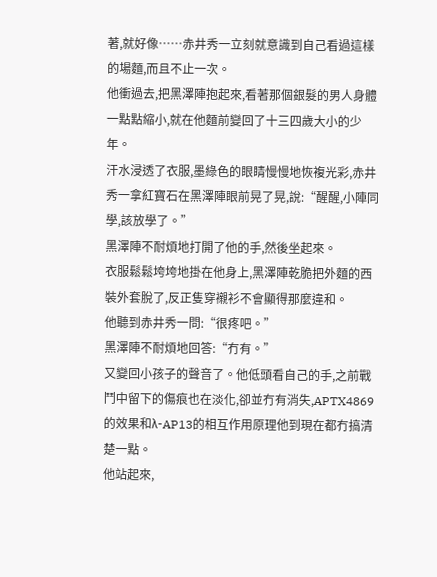著,就好像……赤井秀一立刻就意識到自己看過這樣的場麵,而且不止一次。
他衝過去,把黑澤陣抱起來,看著那個銀髮的男人身體一點點縮小,就在他麵前變回了十三四歲大小的少年。
汗水浸透了衣服,墨綠色的眼睛慢慢地恢複光彩,赤井秀一拿紅寶石在黑澤陣眼前晃了晃,說:“醒醒,小陣同學,該放學了。”
黑澤陣不耐煩地打開了他的手,然後坐起來。
衣服鬆鬆垮垮地掛在他身上,黑澤陣乾脆把外麵的西裝外套脫了,反正隻穿襯衫不會顯得那麼違和。
他聽到赤井秀一問:“很疼吧。”
黑澤陣不耐煩地回答:“冇有。”
又變回小孩子的聲音了。他低頭看自己的手,之前戰鬥中留下的傷痕也在淡化,卻並冇有消失,APTX4869的效果和λ-AP13的相互作用原理他到現在都冇搞清楚一點。
他站起來,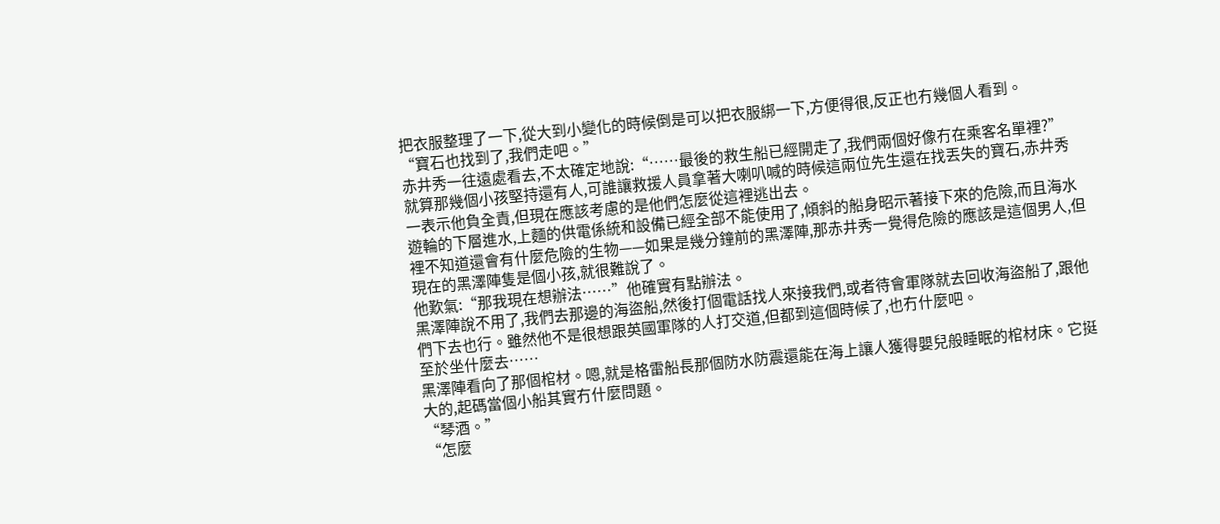把衣服整理了一下,從大到小變化的時候倒是可以把衣服綁一下,方便得很,反正也冇幾個人看到。
“寶石也找到了,我們走吧。”
赤井秀一往遠處看去,不太確定地說:“……最後的救生船已經開走了,我們兩個好像冇在乘客名單裡?”
就算那幾個小孩堅持還有人,可誰讓救援人員拿著大喇叭喊的時候這兩位先生還在找丟失的寶石,赤井秀一表示他負全責,但現在應該考慮的是他們怎麼從這裡逃出去。
遊輪的下層進水,上麵的供電係統和設備已經全部不能使用了,傾斜的船身昭示著接下來的危險,而且海水裡不知道還會有什麼危險的生物——如果是幾分鐘前的黑澤陣,那赤井秀一覺得危險的應該是這個男人,但現在的黑澤陣隻是個小孩,就很難說了。
他歎氣:“那我現在想辦法……”他確實有點辦法。
黑澤陣說不用了,我們去那邊的海盜船,然後打個電話找人來接我們,或者待會軍隊就去回收海盜船了,跟他們下去也行。雖然他不是很想跟英國軍隊的人打交道,但都到這個時候了,也冇什麼吧。
至於坐什麼去……
黑澤陣看向了那個棺材。嗯,就是格雷船長那個防水防震還能在海上讓人獲得嬰兒般睡眠的棺材床。它挺大的,起碼當個小船其實冇什麼問題。
“琴酒。”
“怎麼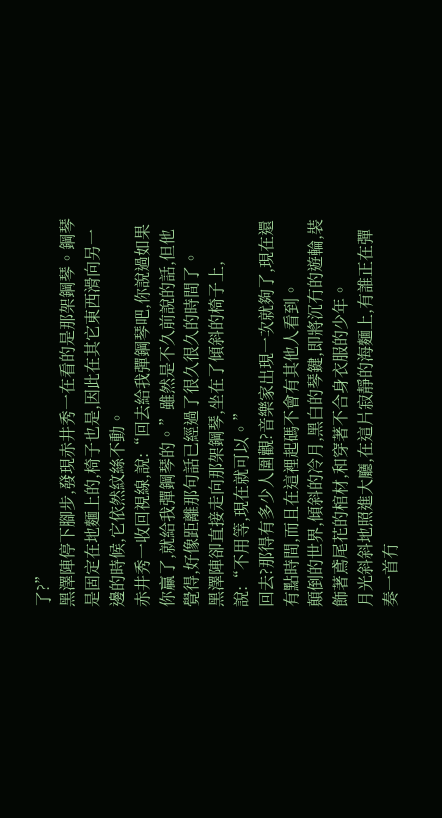了?”
黑澤陣停下腳步,發現赤井秀一在看的是那架鋼琴。鋼琴是固定在地麵上的,椅子也是,因此在其它東西滑向另一邊的時候,它依然紋絲不動。
赤井秀一收回視線,說:“回去給我彈鋼琴吧,你說過如果你贏了,就給我彈鋼琴的。”雖然是不久前說的話,但他覺得,好像距離那句話已經過了很久很久的時間了。
黑澤陣卻直接走向那架鋼琴,坐在了傾斜的椅子上,說:“不用等,現在就可以。”
回去?那得有多少人圍觀?音樂家出現一次就夠了,現在還有點時間,而且在這裡起碼不會有其他人看到。
顛倒的世界,傾斜的冷月,黑白的琴鍵,即將沉冇的遊輪,裝飾著鳶尾花的棺材,和穿著不合身衣服的少年。
月光斜斜地照進大廳,在這片寂靜的海麵上,有誰正在彈奏一首冇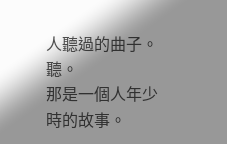人聽過的曲子。
聽。
那是一個人年少時的故事。